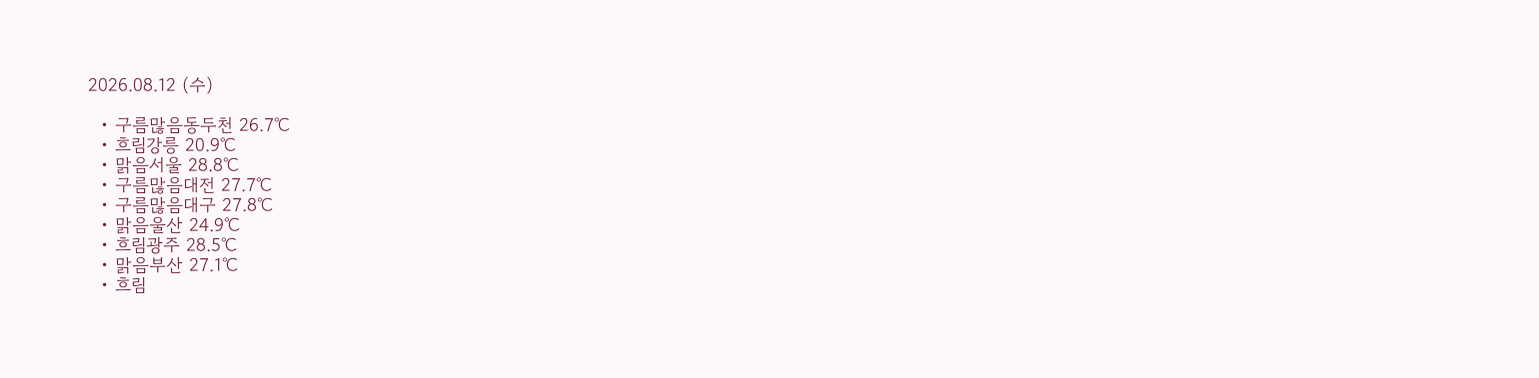2026.08.12 (수)

  • 구름많음동두천 26.7℃
  • 흐림강릉 20.9℃
  • 맑음서울 28.8℃
  • 구름많음대전 27.7℃
  • 구름많음대구 27.8℃
  • 맑음울산 24.9℃
  • 흐림광주 28.5℃
  • 맑음부산 27.1℃
  • 흐림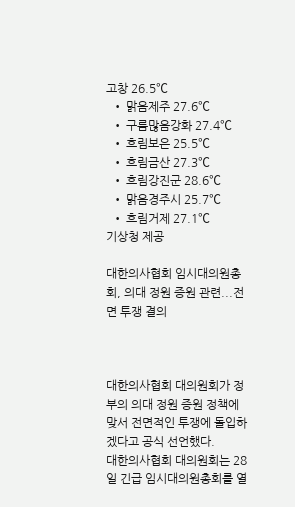고창 26.5℃
  • 맑음제주 27.6℃
  • 구름많음강화 27.4℃
  • 흐림보은 25.5℃
  • 흐림금산 27.3℃
  • 흐림강진군 28.6℃
  • 맑음경주시 25.7℃
  • 흐림거제 27.1℃
기상청 제공

대한의사협회 임시대의원총회, 의대 정원 증원 관련...전면 투쟁 결의



대한의사협회 대의원회가 정부의 의대 정원 증원 정책에 맞서 전면적인 투쟁에 돌입하겠다고 공식 선언했다.
대한의사협회 대의원회는 28일 긴급 임시대의원총회를 열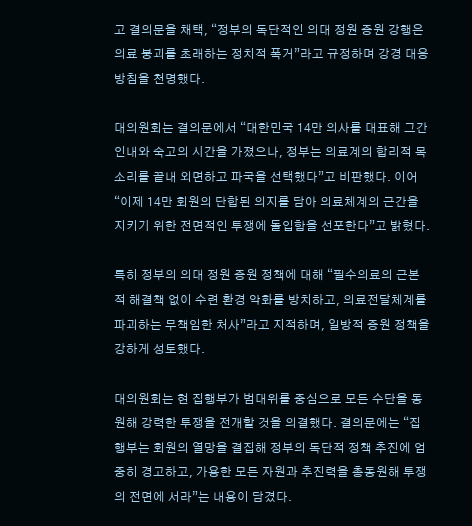고 결의문을 채택, “정부의 독단적인 의대 정원 증원 강행은 의료 붕괴를 초래하는 정치적 폭거”라고 규정하며 강경 대응 방침을 천명했다.

대의원회는 결의문에서 “대한민국 14만 의사를 대표해 그간 인내와 숙고의 시간을 가졌으나, 정부는 의료계의 합리적 목소리를 끝내 외면하고 파국을 선택했다”고 비판했다. 이어 “이제 14만 회원의 단합된 의지를 담아 의료체계의 근간을 지키기 위한 전면적인 투쟁에 돌입함을 선포한다”고 밝혔다.

특히 정부의 의대 정원 증원 정책에 대해 “필수의료의 근본적 해결책 없이 수련 환경 악화를 방치하고, 의료전달체계를 파괴하는 무책임한 처사”라고 지적하며, 일방적 증원 정책을 강하게 성토했다.

대의원회는 현 집행부가 범대위를 중심으로 모든 수단을 동원해 강력한 투쟁을 전개할 것을 의결했다. 결의문에는 “집행부는 회원의 열망을 결집해 정부의 독단적 정책 추진에 엄중히 경고하고, 가용한 모든 자원과 추진력을 총동원해 투쟁의 전면에 서라”는 내용이 담겼다.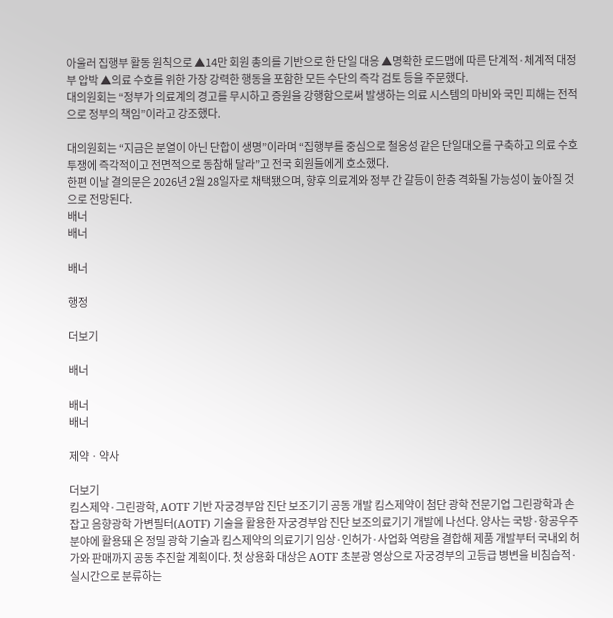아울러 집행부 활동 원칙으로 ▲14만 회원 총의를 기반으로 한 단일 대응 ▲명확한 로드맵에 따른 단계적·체계적 대정부 압박 ▲의료 수호를 위한 가장 강력한 행동을 포함한 모든 수단의 즉각 검토 등을 주문했다.
대의원회는 “정부가 의료계의 경고를 무시하고 증원을 강행함으로써 발생하는 의료 시스템의 마비와 국민 피해는 전적으로 정부의 책임”이라고 강조했다.

대의원회는 “지금은 분열이 아닌 단합이 생명”이라며 “집행부를 중심으로 철옹성 같은 단일대오를 구축하고 의료 수호 투쟁에 즉각적이고 전면적으로 동참해 달라”고 전국 회원들에게 호소했다.
한편 이날 결의문은 2026년 2월 28일자로 채택됐으며, 향후 의료계와 정부 간 갈등이 한층 격화될 가능성이 높아질 것으로 전망된다.
배너
배너

배너

행정

더보기

배너

배너
배너

제약ㆍ약사

더보기
킴스제약·그린광학, AOTF 기반 자궁경부암 진단 보조기기 공동 개발 킴스제약이 첨단 광학 전문기업 그린광학과 손잡고 음향광학 가변필터(AOTF) 기술을 활용한 자궁경부암 진단 보조의료기기 개발에 나선다. 양사는 국방·항공우주 분야에 활용돼 온 정밀 광학 기술과 킴스제약의 의료기기 임상·인허가·사업화 역량을 결합해 제품 개발부터 국내외 허가와 판매까지 공동 추진할 계획이다. 첫 상용화 대상은 AOTF 초분광 영상으로 자궁경부의 고등급 병변을 비침습적·실시간으로 분류하는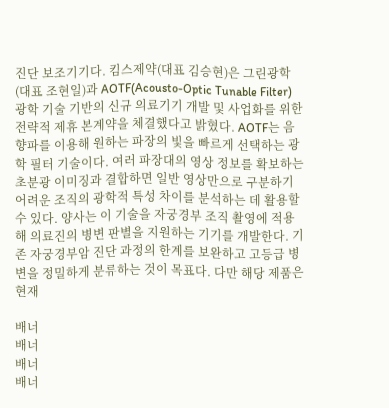진단 보조기기다. 킴스제약(대표 김승현)은 그린광학(대표 조현일)과 AOTF(Acousto-Optic Tunable Filter) 광학 기술 기반의 신규 의료기기 개발 및 사업화를 위한 전략적 제휴 본계약을 체결했다고 밝혔다. AOTF는 음향파를 이용해 원하는 파장의 빛을 빠르게 선택하는 광학 필터 기술이다. 여러 파장대의 영상 정보를 확보하는 초분광 이미징과 결합하면 일반 영상만으로 구분하기 어려운 조직의 광학적 특성 차이를 분석하는 데 활용할 수 있다. 양사는 이 기술을 자궁경부 조직 촬영에 적용해 의료진의 병변 판별을 지원하는 기기를 개발한다. 기존 자궁경부암 진단 과정의 한계를 보완하고 고등급 병변을 정밀하게 분류하는 것이 목표다. 다만 해당 제품은 현재

배너
배너
배너
배너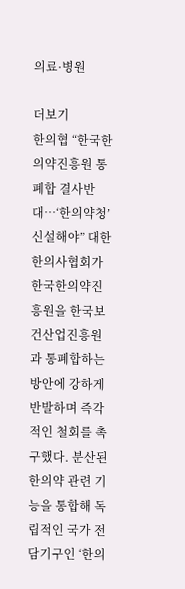의료·병원

더보기
한의협 “한국한의약진흥원 통폐합 결사반대…‘한의약청’ 신설해야” 대한한의사협회가 한국한의약진흥원을 한국보건산업진흥원과 통폐합하는 방안에 강하게 반발하며 즉각적인 철회를 촉구했다. 분산된 한의약 관련 기능을 통합해 독립적인 국가 전담기구인 ‘한의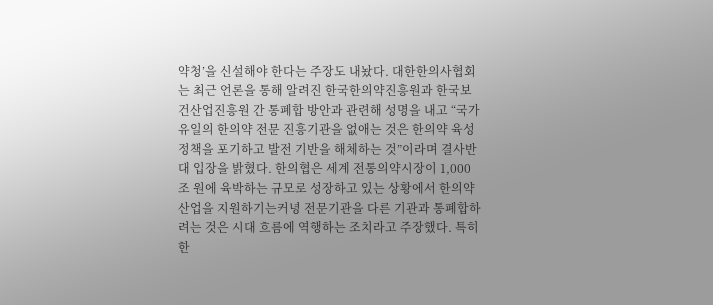약청’을 신설해야 한다는 주장도 내놨다. 대한한의사협회는 최근 언론을 통해 알려진 한국한의약진흥원과 한국보건산업진흥원 간 통폐합 방안과 관련해 성명을 내고 “국가 유일의 한의약 전문 진흥기관을 없애는 것은 한의약 육성정책을 포기하고 발전 기반을 해체하는 것”이라며 결사반대 입장을 밝혔다. 한의협은 세계 전통의약시장이 1,000조 원에 육박하는 규모로 성장하고 있는 상황에서 한의약 산업을 지원하기는커녕 전문기관을 다른 기관과 통폐합하려는 것은 시대 흐름에 역행하는 조치라고 주장했다. 특히 한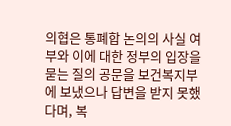의협은 통폐합 논의의 사실 여부와 이에 대한 정부의 입장을 묻는 질의 공문을 보건복지부에 보냈으나 답변을 받지 못했다며, 복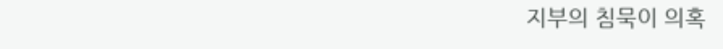지부의 침묵이 의혹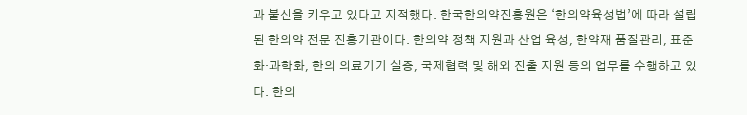과 불신을 키우고 있다고 지적했다. 한국한의약진흥원은 ‘한의약육성법’에 따라 설립된 한의약 전문 진흥기관이다. 한의약 정책 지원과 산업 육성, 한약재 품질관리, 표준화·과학화, 한의 의료기기 실증, 국제협력 및 해외 진출 지원 등의 업무를 수행하고 있다. 한의